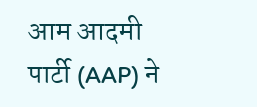आम आदमी पार्टी (AAP) ने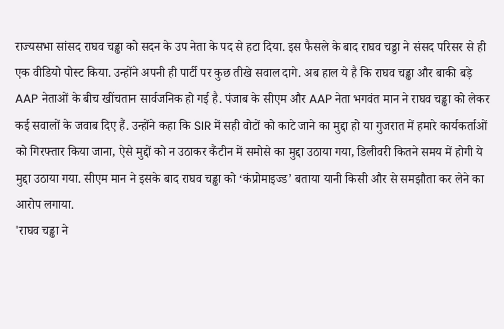राज्यसभा सांसद राघव चड्ढा को सदन के उप नेता के पद से हटा दिया. इस फैसले के बाद राघव चड्डा ने संसद परिसर से ही एक वीडियो पोस्ट किया. उन्होंने अपनी ही पार्टी पर कुछ तीखे सवाल दागे. अब हाल ये है कि राघव चड्ढा और बाकी बड़े AAP नेताओं के बीच खींचतान सार्वजनिक हो गई है. पंजाब के सीएम और AAP नेता भगवंत मान ने राघव चड्ढा को लेकर कई सवालों के जवाब दिए हैं. उन्होंने कहा कि SIR में सही वोटों को काटे जाने का मुद्दा हो या गुजरात में हमारे कार्यकर्ताओं को गिरफ्तार किया जाना, ऐसे मुद्दों को न उठाकर कैंटीन में समोसे का मुद्दा उठाया गया, डिलीवरी कितने समय में होगी ये मुद्दा उठाया गया. सीएम मान ने इसके बाद राघव चड्ढा को ‘कंप्रोमाइज्ड’ बताया यानी किसी और से समझौता कर लेने का आरोप लगाया.
'राघव चड्ढा ने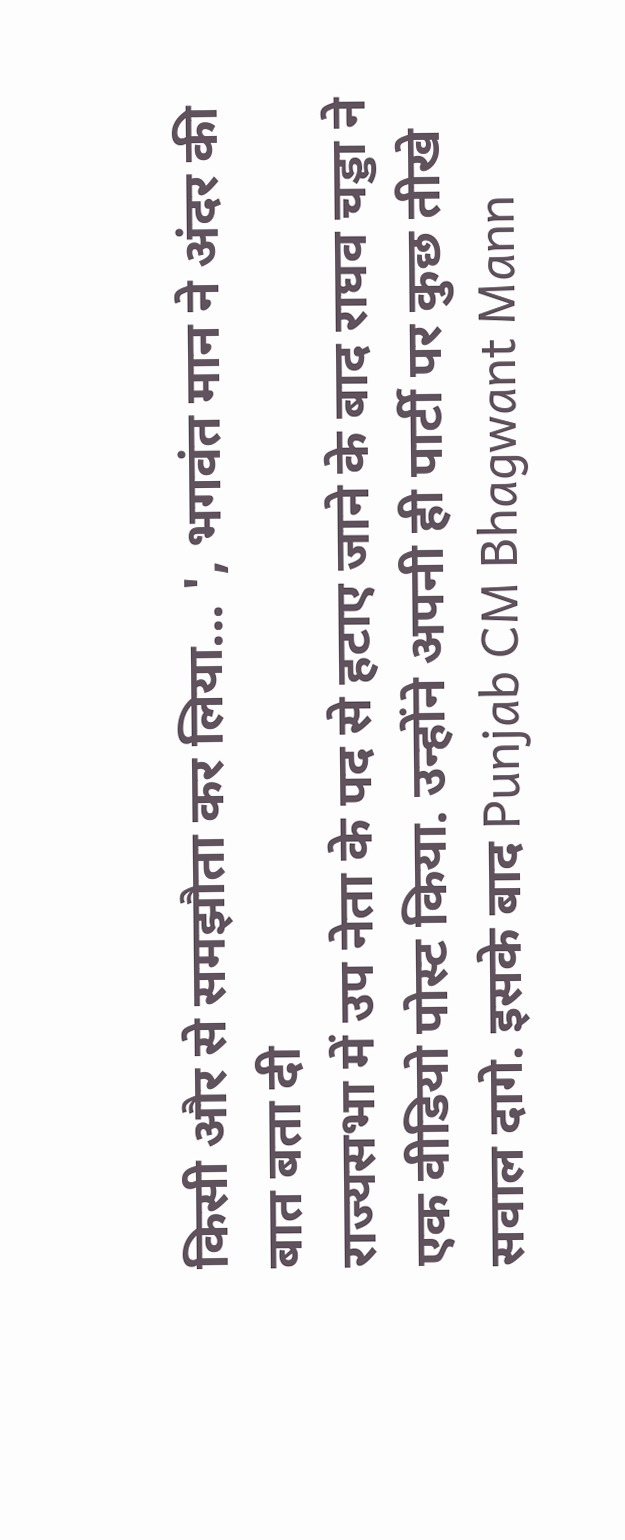किसी और से समझौता कर लिया... ', भगवंत मान ने अंदर की बात बता दी
राज्यसभा में उप नेता के पद से हटाए जाने के बाद राघव चड्डा ने एक वीडियो पोस्ट किया. उन्होंने अपनी ही पार्टी पर कुछ तीखे सवाल दागे. इसके बाद Punjab CM Bhagwant Mann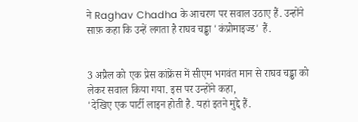ने Raghav Chadha के आचरण पर सवाल उठाए हैं. उन्होंने साफ़ कहा कि उन्हें लगता है राघव चड्ढा 'कंप्रोमाइज्ड' हैं.


3 अप्रैल को एक प्रेस कांफ्रेंस में सीएम भगवंत मान से राघव चड्ढा को लेकर सवाल किया गया. इस पर उन्होंने कहा,
'देखिए एक पार्टी लाइन होती है. यहां इतने मुद्दे हैं.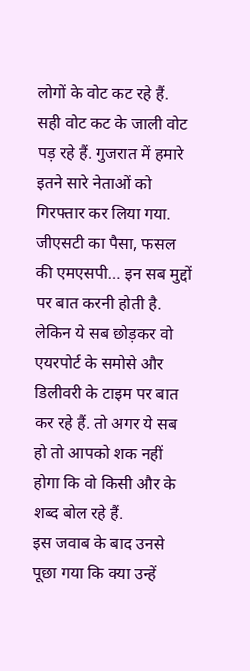लोगों के वोट कट रहे हैं. सही वोट कट के जाली वोट पड़ रहे हैं. गुजरात में हमारे इतने सारे नेताओं को गिरफ्तार कर लिया गया. जीएसटी का पैसा, फसल की एमएसपी… इन सब मुद्दों पर बात करनी होती है. लेकिन ये सब छोड़कर वो एयरपोर्ट के समोसे और डिलीवरी के टाइम पर बात कर रहे हैं. तो अगर ये सब हो तो आपको शक नहीं होगा कि वो किसी और के शब्द बोल रहे हैं.
इस जवाब के बाद उनसे पूछा गया कि क्या उन्हें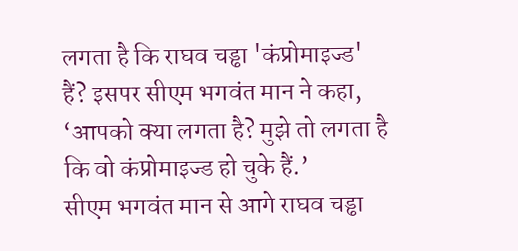लगता है कि राघव चड्ढा 'कंप्रोमाइज्ड' हैं? इसपर सीएम भगवंत मान ने कहा, ‘आपको क्या लगता है? मुझे तो लगता है कि वो कंप्रोमाइज्ड हो चुके हैं.’
सीएम भगवंत मान से आगे राघव चड्ढा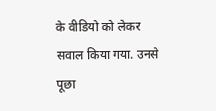के वीडियो को लेकर सवाल किया गया. उनसे पूछा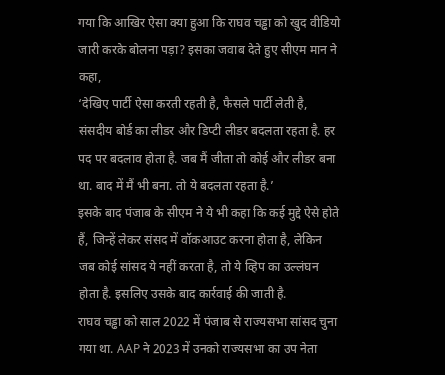गया कि आखिर ऐसा क्या हुआ कि राघव चड्ढा को खुद वीडियो जारी करके बोलना पड़ा? इसका जवाब देते हुए सीएम मान ने कहा,
‘देखिए पार्टी ऐसा करती रहती है, फैसले पार्टी लेती है, संसदीय बोर्ड का लीडर और डिप्टी लीडर बदलता रहता है. हर पद पर बदलाव होता है. जब मैं जीता तो कोई और लीडर बना था. बाद में मैं भी बना. तो ये बदलता रहता है.’
इसके बाद पंजाब के सीएम ने ये भी कहा कि कई मुद्दे ऐसे होते हैं, जिन्हें लेकर संसद में वॉकआउट करना होता है, लेकिन जब कोई सांसद ये नहीं करता है, तो ये व्हिप का उल्लंघन होता है. इसलिए उसके बाद कार्रवाई की जाती है.
राघव चड्ढा को साल 2022 में पंजाब से राज्यसभा सांसद चुना गया था. AAP ने 2023 में उनको राज्यसभा का उप नेता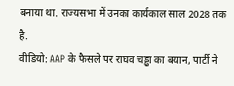बनाया था. राज्यसभा में उनका कार्यकाल साल 2028 तक है.
वीडियो: AAP के फैसले पर राघव चड्ढा का बयान, पार्टी ने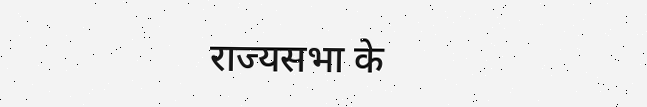राज्यसभा के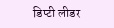डिप्टी लीडर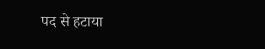पद से हटाया